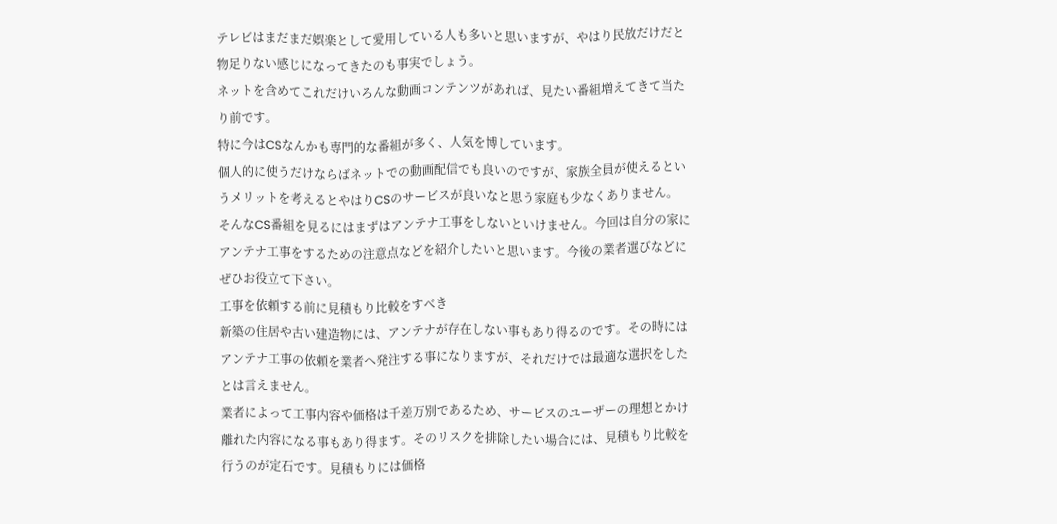テレビはまだまだ娯楽として愛用している人も多いと思いますが、やはり民放だけだと物足りない感じになってきたのも事実でしょう。
ネットを含めてこれだけいろんな動画コンテンツがあれば、見たい番組増えてきて当たり前です。
特に今はCSなんかも専門的な番組が多く、人気を博しています。
個人的に使うだけならばネットでの動画配信でも良いのですが、家族全員が使えるというメリットを考えるとやはりCSのサービスが良いなと思う家庭も少なくありません。
そんなCS番組を見るにはまずはアンテナ工事をしないといけません。今回は自分の家にアンテナ工事をするための注意点などを紹介したいと思います。今後の業者選びなどにぜひお役立て下さい。
工事を依頼する前に見積もり比較をすべき
新築の住居や古い建造物には、アンテナが存在しない事もあり得るのです。その時にはアンテナ工事の依頼を業者へ発注する事になりますが、それだけでは最適な選択をしたとは言えません。
業者によって工事内容や価格は千差万別であるため、サービスのユーザーの理想とかけ離れた内容になる事もあり得ます。そのリスクを排除したい場合には、見積もり比較を行うのが定石です。見積もりには価格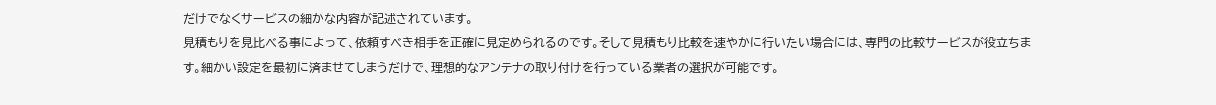だけでなくサービスの細かな内容が記述されています。
見積もりを見比べる事によって、依頼すべき相手を正確に見定められるのです。そして見積もり比較を速やかに行いたい場合には、専門の比較サービスが役立ちます。細かい設定を最初に済ませてしまうだけで、理想的なアンテナの取り付けを行っている業者の選択が可能です。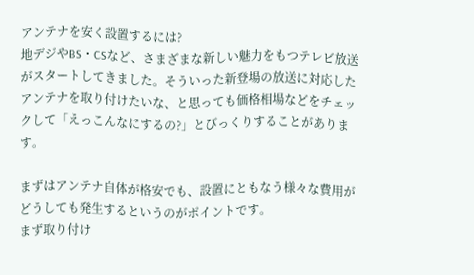アンテナを安く設置するには?
地デジやBS・CSなど、さまざまな新しい魅力をもつテレビ放送がスタートしてきました。そういった新登場の放送に対応したアンテナを取り付けたいな、と思っても価格相場などをチェックして「えっこんなにするの?」とびっくりすることがあります。

まずはアンテナ自体が格安でも、設置にともなう様々な費用がどうしても発生するというのがポイントです。
まず取り付け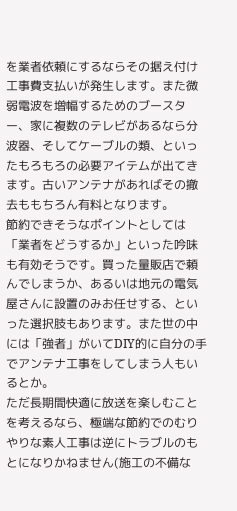を業者依頼にするならその据え付け工事費支払いが発生します。また微弱電波を増幅するためのブースター、家に複数のテレビがあるなら分波器、そしてケーブルの類、といったもろもろの必要アイテムが出てきます。古いアンテナがあればその撤去ももちろん有料となります。
節約できそうなポイントとしては「業者をどうするか」といった吟味も有効そうです。買った量販店で頼んでしまうか、あるいは地元の電気屋さんに設置のみお任せする、といった選択肢もあります。また世の中には「強者」がいてDIY的に自分の手でアンテナ工事をしてしまう人もいるとか。
ただ長期間快適に放送を楽しむことを考えるなら、極端な節約でのむりやりな素人工事は逆にトラブルのもとになりかねません(施工の不備な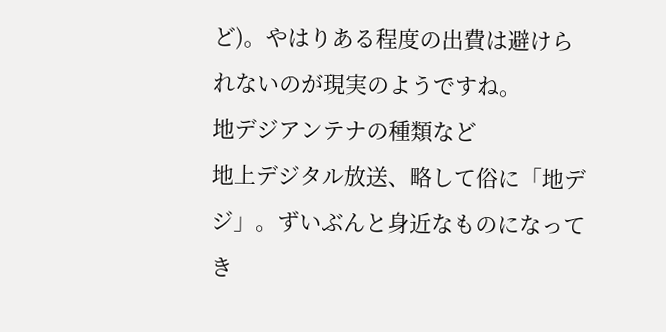ど)。やはりある程度の出費は避けられないのが現実のようですね。
地デジアンテナの種類など
地上デジタル放送、略して俗に「地デジ」。ずいぶんと身近なものになってき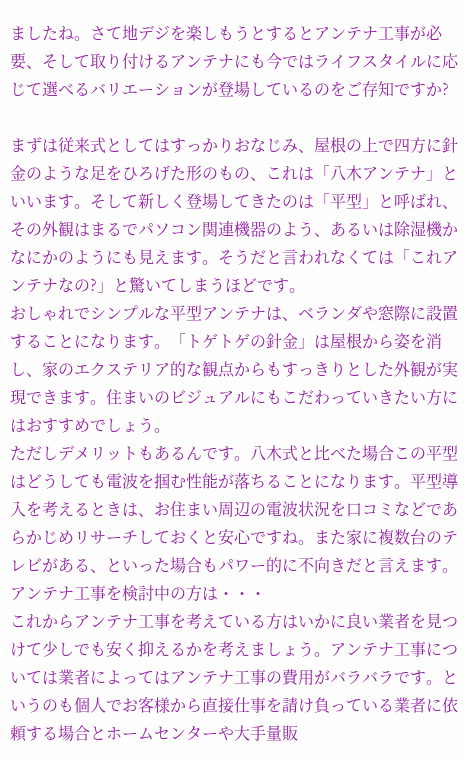ましたね。さて地デジを楽しもうとするとアンテナ工事が必要、そして取り付けるアンテナにも今ではライフスタイルに応じて選べるバリエーションが登場しているのをご存知ですか?

まずは従来式としてはすっかりおなじみ、屋根の上で四方に針金のような足をひろげた形のもの、これは「八木アンテナ」といいます。そして新しく登場してきたのは「平型」と呼ばれ、その外観はまるでパソコン関連機器のよう、あるいは除湿機かなにかのようにも見えます。そうだと言われなくては「これアンテナなの?」と驚いてしまうほどです。
おしゃれでシンプルな平型アンテナは、ベランダや窓際に設置することになります。「トゲトゲの針金」は屋根から姿を消し、家のエクステリア的な観点からもすっきりとした外観が実現できます。住まいのビジュアルにもこだわっていきたい方にはおすすめでしょう。
ただしデメリットもあるんです。八木式と比べた場合この平型はどうしても電波を掴む性能が落ちることになります。平型導入を考えるときは、お住まい周辺の電波状況を口コミなどであらかじめリサーチしておくと安心ですね。また家に複数台のテレビがある、といった場合もパワー的に不向きだと言えます。
アンテナ工事を検討中の方は・・・
これからアンテナ工事を考えている方はいかに良い業者を見つけて少しでも安く抑えるかを考えましょう。アンテナ工事については業者によってはアンテナ工事の費用がバラバラです。というのも個人でお客様から直接仕事を請け負っている業者に依頼する場合とホームセンターや大手量販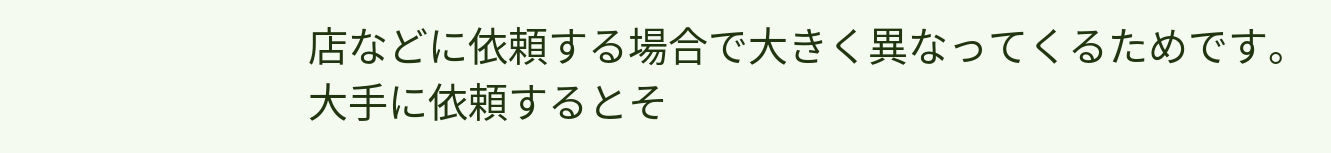店などに依頼する場合で大きく異なってくるためです。
大手に依頼するとそ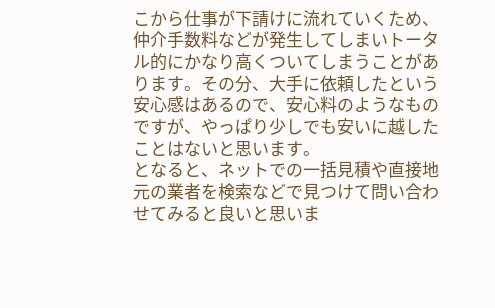こから仕事が下請けに流れていくため、仲介手数料などが発生してしまいトータル的にかなり高くついてしまうことがあります。その分、大手に依頼したという安心感はあるので、安心料のようなものですが、やっぱり少しでも安いに越したことはないと思います。
となると、ネットでの一括見積や直接地元の業者を検索などで見つけて問い合わせてみると良いと思いま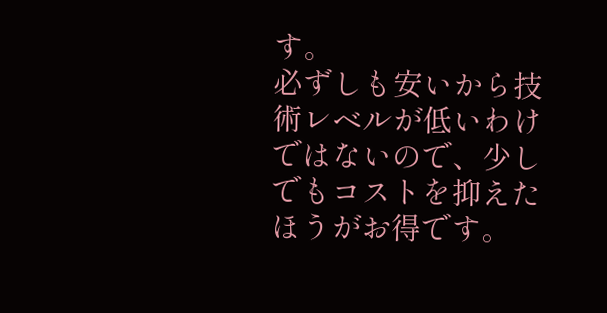す。
必ずしも安いから技術レベルが低いわけではないので、少しでもコストを抑えたほうがお得です。